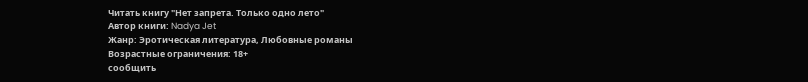Читать книгу "Нет запрета. Только одно лето"
Автор книги: Nadya Jet
Жанр: Эротическая литература, Любовные романы
Возрастные ограничения: 18+
сообщить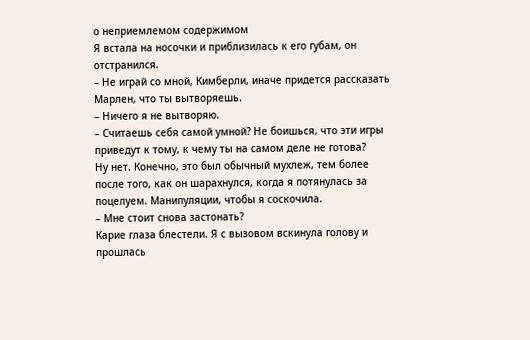о неприемлемом содержимом
Я встала на носочки и приблизилась к его губам, он отстранился.
– Не играй со мной, Кимберли, иначе придется рассказать Марлен, что ты вытворяешь.
– Ничего я не вытворяю.
– Считаешь себя самой умной? Не боишься, что эти игры приведут к тому, к чему ты на самом деле не готова?
Ну нет. Конечно, это был обычный мухлеж, тем более после того, как он шарахнулся, когда я потянулась за поцелуем. Манипуляции, чтобы я соскочила.
– Мне стоит снова застонать?
Карие глаза блестели. Я с вызовом вскинула голову и прошлась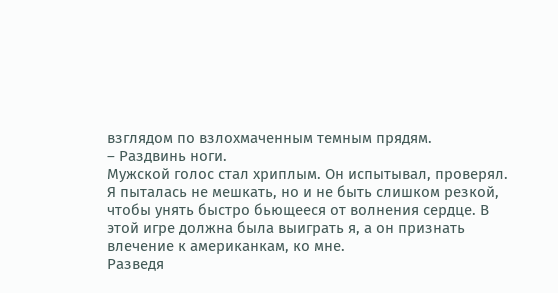взглядом по взлохмаченным темным прядям.
– Раздвинь ноги.
Мужской голос стал хриплым. Он испытывал, проверял.
Я пыталась не мешкать, но и не быть слишком резкой, чтобы унять быстро бьющееся от волнения сердце. В этой игре должна была выиграть я, а он признать влечение к американкам, ко мне.
Разведя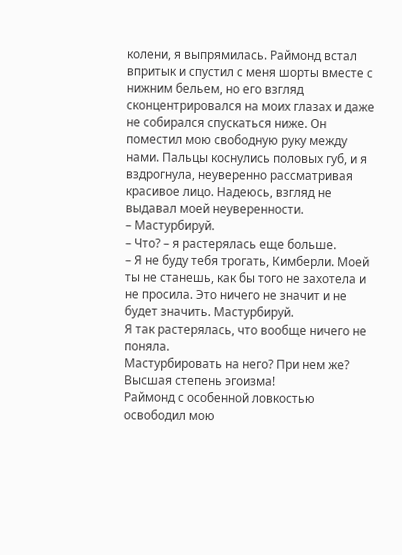колени, я выпрямилась. Раймонд встал впритык и спустил с меня шорты вместе с нижним бельем, но его взгляд сконцентрировался на моих глазах и даже не собирался спускаться ниже. Он поместил мою свободную руку между нами. Пальцы коснулись половых губ, и я вздрогнула, неуверенно рассматривая красивое лицо. Надеюсь, взгляд не выдавал моей неуверенности.
– Мастурбируй.
– Что? – я растерялась еще больше.
– Я не буду тебя трогать, Кимберли. Моей ты не станешь, как бы того не захотела и не просила. Это ничего не значит и не будет значить. Мастурбируй.
Я так растерялась, что вообще ничего не поняла.
Мастурбировать на него? При нем же? Высшая степень эгоизма!
Раймонд с особенной ловкостью освободил мою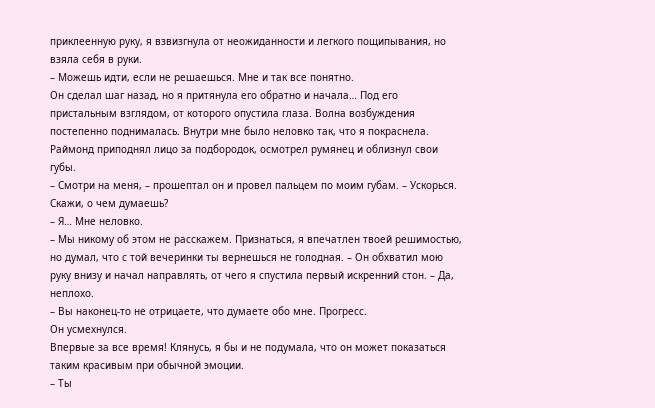приклеенную руку, я взвизгнула от неожиданности и легкого пощипывания, но взяла себя в руки.
– Можешь идти, если не решаешься. Мне и так все понятно.
Он сделал шаг назад, но я притянула его обратно и начала… Под его пристальным взглядом, от которого опустила глаза. Волна возбуждения постепенно поднималась. Внутри мне было неловко так, что я покраснела. Раймонд приподнял лицо за подбородок, осмотрел румянец и облизнул свои губы.
– Смотри на меня, – прошептал он и провел пальцем по моим губам. – Ускорься. Скажи, о чем думаешь?
– Я… Мне неловко.
– Мы никому об этом не расскажем. Признаться, я впечатлен твоей решимостью, но думал, что с той вечеринки ты вернешься не голодная. – Он обхватил мою руку внизу и начал направлять, от чего я спустила первый искренний стон. – Да, неплохо.
– Вы наконец-то не отрицаете, что думаете обо мне. Прогресс.
Он усмехнулся.
Впервые за все время! Клянусь, я бы и не подумала, что он может показаться таким красивым при обычной эмоции.
– Ты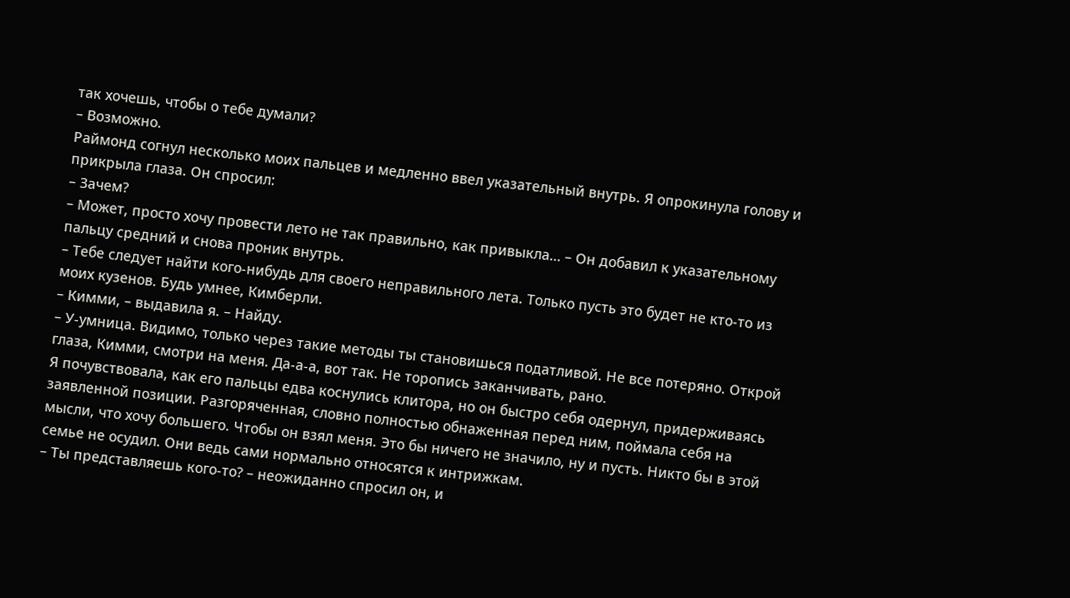так хочешь, чтобы о тебе думали?
– Возможно.
Раймонд согнул несколько моих пальцев и медленно ввел указательный внутрь. Я опрокинула голову и прикрыла глаза. Он спросил:
– Зачем?
– Может, просто хочу провести лето не так правильно, как привыкла… – Он добавил к указательному пальцу средний и снова проник внутрь.
– Тебе следует найти кого-нибудь для своего неправильного лета. Только пусть это будет не кто-то из моих кузенов. Будь умнее, Кимберли.
– Кимми, – выдавила я. – Найду.
– У-умница. Видимо, только через такие методы ты становишься податливой. Не все потеряно. Открой глаза, Кимми, смотри на меня. Да-а-а, вот так. Не торопись заканчивать, рано.
Я почувствовала, как его пальцы едва коснулись клитора, но он быстро себя одернул, придерживаясь заявленной позиции. Разгоряченная, словно полностью обнаженная перед ним, поймала себя на мысли, что хочу большего. Чтобы он взял меня. Это бы ничего не значило, ну и пусть. Никто бы в этой семье не осудил. Они ведь сами нормально относятся к интрижкам.
– Ты представляешь кого-то? – неожиданно спросил он, и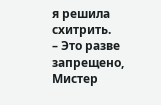я решила схитрить.
– Это разве запрещено, Мистер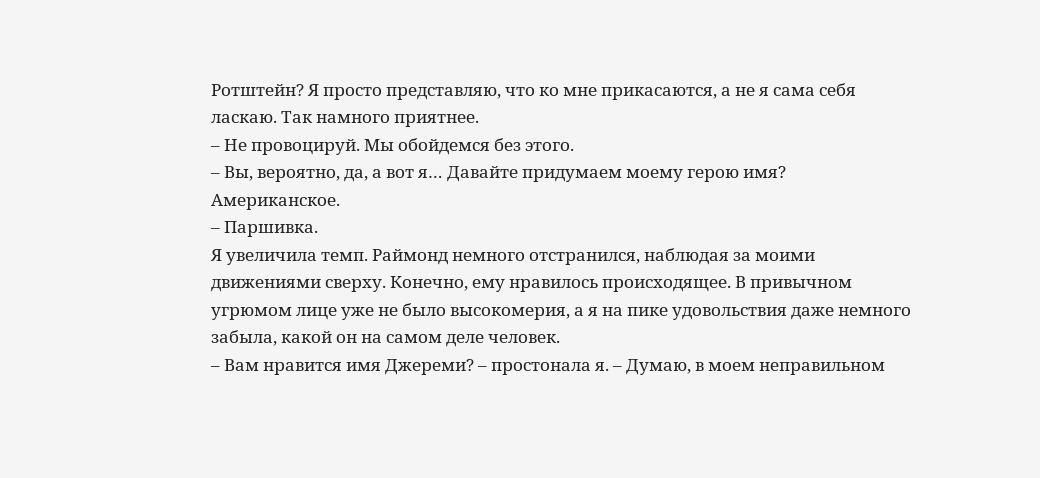Ротштейн? Я просто представляю, что ко мне прикасаются, а не я сама себя ласкаю. Так намного приятнее.
– Не провоцируй. Мы обойдемся без этого.
– Вы, вероятно, да, а вот я… Давайте придумаем моему герою имя? Американское.
– Паршивка.
Я увеличила темп. Раймонд немного отстранился, наблюдая за моими движениями сверху. Конечно, ему нравилось происходящее. В привычном угрюмом лице уже не было высокомерия, а я на пике удовольствия даже немного забыла, какой он на самом деле человек.
– Вам нравится имя Джереми? – простонала я. – Думаю, в моем неправильном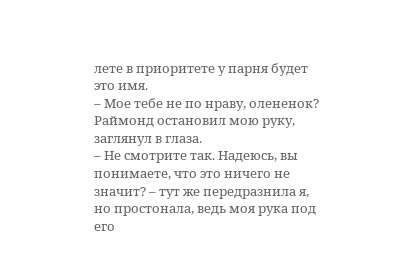лете в приоритете у парня будет это имя.
– Мое тебе не по нраву, олененок?
Раймонд остановил мою руку, заглянул в глаза.
– Не смотрите так. Надеюсь, вы понимаете, что это ничего не значит? – тут же передразнила я, но простонала, ведь моя рука под его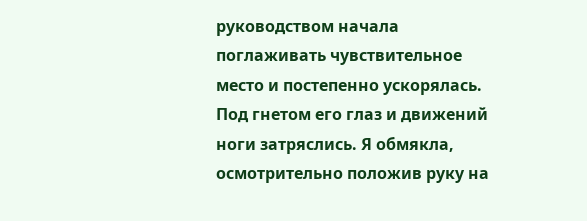руководством начала поглаживать чувствительное место и постепенно ускорялась.
Под гнетом его глаз и движений ноги затряслись. Я обмякла, осмотрительно положив руку на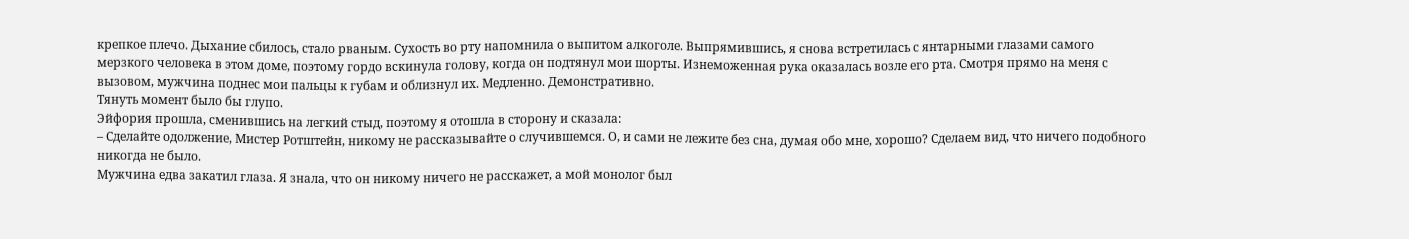крепкое плечо. Дыхание сбилось, стало рваным. Сухость во рту напомнила о выпитом алкоголе. Выпрямившись, я снова встретилась с янтарными глазами самого мерзкого человека в этом доме, поэтому гордо вскинула голову, когда он подтянул мои шорты. Изнеможенная рука оказалась возле его рта. Смотря прямо на меня с вызовом, мужчина поднес мои пальцы к губам и облизнул их. Медленно. Демонстративно.
Тянуть момент было бы глупо.
Эйфория прошла, сменившись на легкий стыд, поэтому я отошла в сторону и сказала:
– Сделайте одолжение, Мистер Ротштейн, никому не рассказывайте о случившемся. О, и сами не лежите без сна, думая обо мне, хорошо? Сделаем вид, что ничего подобного никогда не было.
Мужчина едва закатил глаза. Я знала, что он никому ничего не расскажет, а мой монолог был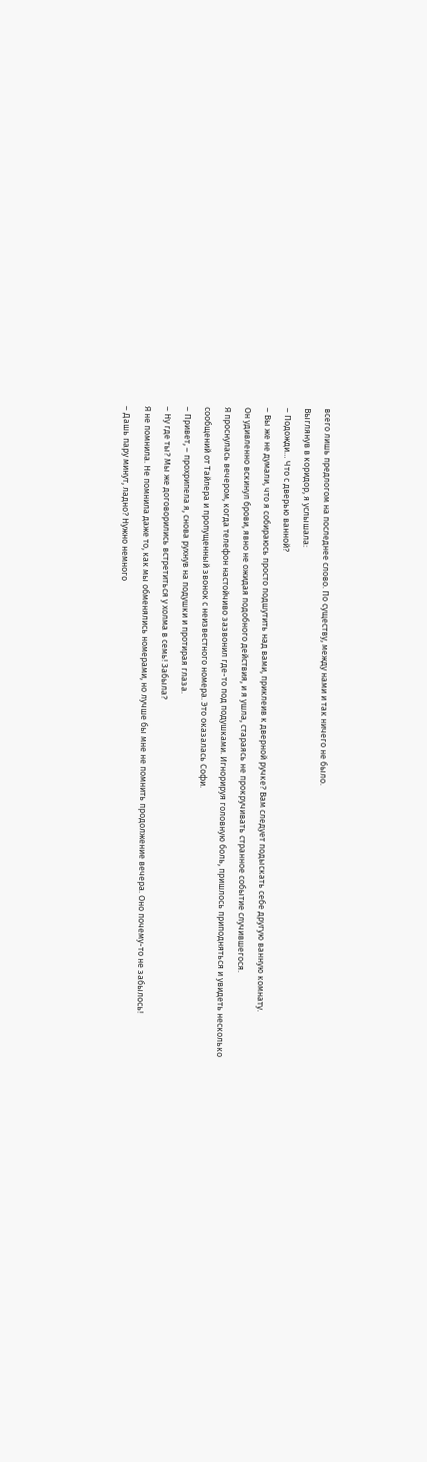всего лишь предлогом на последнее слово. По существу, между нами и так ничего не было.
Выглянув в коридор, я услышала:
– Подожди… Что с дверью ванной?
– Вы же не думали, что я собираюсь просто подшутить над вами, приклеив к дверной ручке? Вам следует подыскать себе другую ванную комнату.
Он удивленно вскинул брови, явно не ожидая подобного действия, и я ушла, стараясь не прокручивать странное событие случившегося.
Я проснулась вечером, когда телефон настойчиво зазвонил где-то под подушками. Игнорируя головную боль, пришлось приподняться и увидеть несколько сообщений от Тайлера и пропущенный звонок с неизвестного номера. Это оказалась Софи.
– Привет, – прохрипела я, снова рухнув на подушки и протирая глаза.
– Ну где ты? Мы же договорились встретиться у холма в семь! Забыла?
Я не помнила. Не помнила даже то, как мы обменялись номерами, но лучше бы мне не помнить продолжение вечера. Оно почему-то не забылось!
– Дашь пару минут, ладно? Нужно немного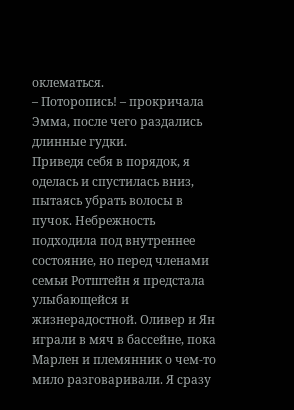оклематься.
– Поторопись! – прокричала Эмма, после чего раздались длинные гудки.
Приведя себя в порядок, я оделась и спустилась вниз, пытаясь убрать волосы в пучок. Небрежность подходила под внутреннее состояние, но перед членами семьи Ротштейн я предстала улыбающейся и жизнерадостной. Оливер и Ян играли в мяч в бассейне, пока Марлен и племянник о чем-то мило разговаривали. Я сразу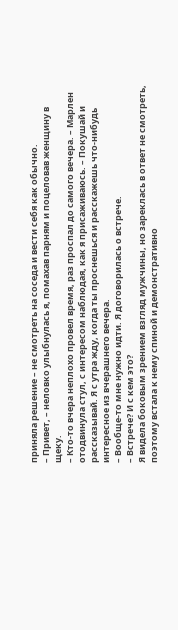приняла решение – не смотреть на соседа и вести себя как обычно.
– Привет, – неловко улыбнулась я, помахав парням и поцеловав женщину в щеку.
– Кто-то вчера неплохо провел время, раз проспал до самого вечера. – Марлен отодвинула стул, с интересом наблюдая, как я присаживаюсь. – Покушай и рассказывай. Я с утра жду, когда ты проснешься и расскажешь что-нибудь интересное из вчерашнего вечера.
– Вообще-то мне нужно идти. Я договорилась о встрече.
– Встрече? И с кем это?
Я видела боковым зрением взгляд мужчины, но зареклась в ответ не смотреть, поэтому встала к нему спиной и демонстративно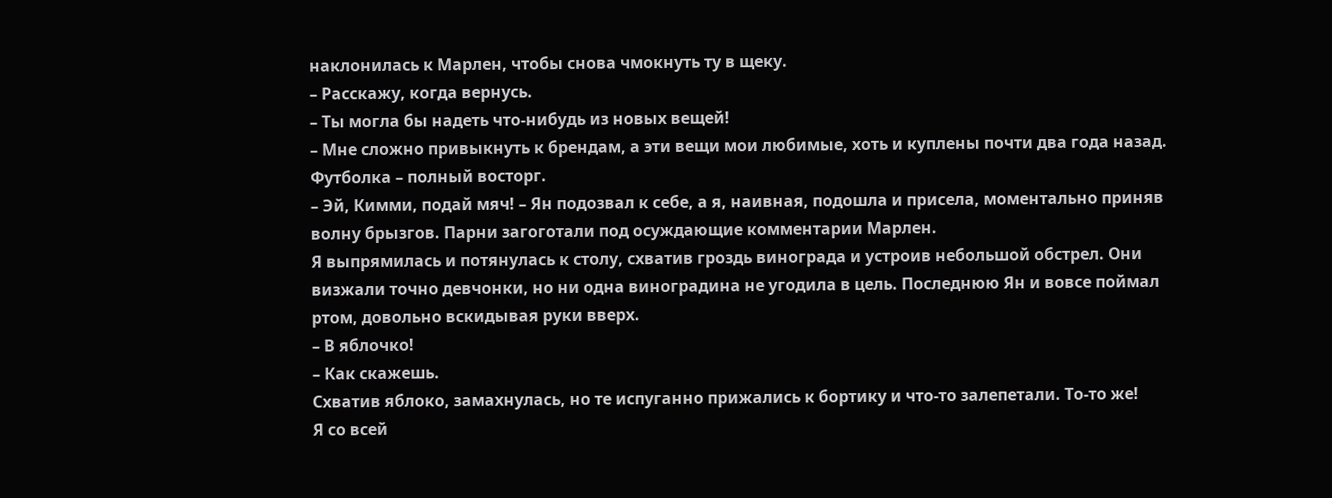наклонилась к Марлен, чтобы снова чмокнуть ту в щеку.
– Расскажу, когда вернусь.
– Ты могла бы надеть что-нибудь из новых вещей!
– Мне сложно привыкнуть к брендам, а эти вещи мои любимые, хоть и куплены почти два года назад. Футболка – полный восторг.
– Эй, Кимми, подай мяч! – Ян подозвал к себе, а я, наивная, подошла и присела, моментально приняв волну брызгов. Парни загоготали под осуждающие комментарии Марлен.
Я выпрямилась и потянулась к столу, схватив гроздь винограда и устроив небольшой обстрел. Они визжали точно девчонки, но ни одна виноградина не угодила в цель. Последнюю Ян и вовсе поймал ртом, довольно вскидывая руки вверх.
– В яблочко!
– Как скажешь.
Схватив яблоко, замахнулась, но те испуганно прижались к бортику и что-то залепетали. То-то же!
Я со всей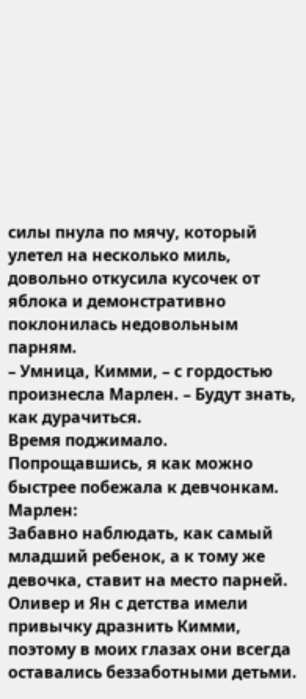силы пнула по мячу, который улетел на несколько миль, довольно откусила кусочек от яблока и демонстративно поклонилась недовольным парням.
– Умница, Кимми, – с гордостью произнесла Марлен. – Будут знать, как дурачиться.
Время поджимало.
Попрощавшись, я как можно быстрее побежала к девчонкам.
Марлен:
Забавно наблюдать, как самый младший ребенок, а к тому же девочка, ставит на место парней. Оливер и Ян с детства имели привычку дразнить Кимми, поэтому в моих глазах они всегда оставались беззаботными детьми.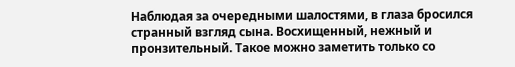Наблюдая за очередными шалостями, в глаза бросился странный взгляд сына. Восхищенный, нежный и пронзительный. Такое можно заметить только со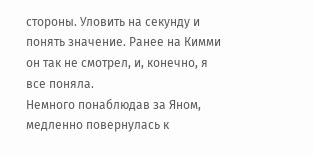стороны. Уловить на секунду и понять значение. Ранее на Кимми он так не смотрел, и, конечно, я все поняла.
Немного понаблюдав за Яном, медленно повернулась к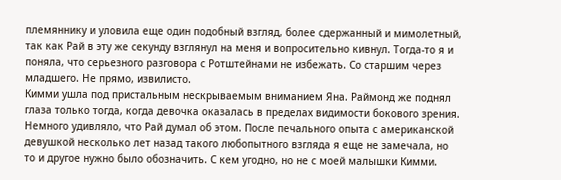племяннику и уловила еще один подобный взгляд, более сдержанный и мимолетный, так как Рай в эту же секунду взглянул на меня и вопросительно кивнул. Тогда-то я и поняла, что серьезного разговора с Ротштейнами не избежать. Со старшим через младшего. Не прямо, извилисто.
Кимми ушла под пристальным нескрываемым вниманием Яна. Раймонд же поднял глаза только тогда, когда девочка оказалась в пределах видимости бокового зрения. Немного удивляло, что Рай думал об этом. После печального опыта с американской девушкой несколько лет назад такого любопытного взгляда я еще не замечала, но то и другое нужно было обозначить. С кем угодно, но не с моей малышки Кимми.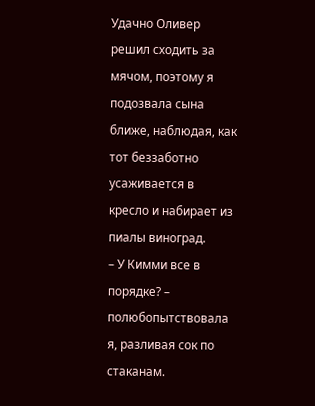Удачно Оливер решил сходить за мячом, поэтому я подозвала сына ближе, наблюдая, как тот беззаботно усаживается в кресло и набирает из пиалы виноград.
– У Кимми все в порядке? – полюбопытствовала я, разливая сок по стаканам.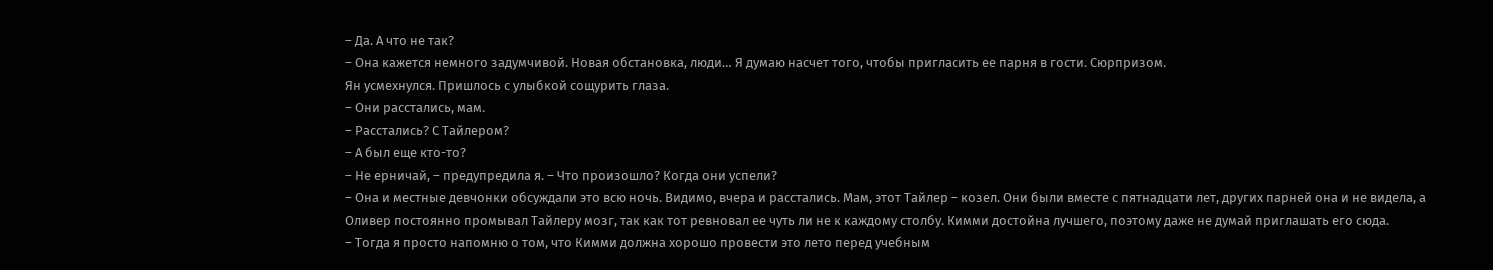– Да. А что не так?
– Она кажется немного задумчивой. Новая обстановка, люди… Я думаю насчет того, чтобы пригласить ее парня в гости. Сюрпризом.
Ян усмехнулся. Пришлось с улыбкой сощурить глаза.
– Они расстались, мам.
– Расстались? С Тайлером?
– А был еще кто-то?
– Не ерничай, – предупредила я. – Что произошло? Когда они успели?
– Она и местные девчонки обсуждали это всю ночь. Видимо, вчера и расстались. Мам, этот Тайлер – козел. Они были вместе с пятнадцати лет, других парней она и не видела, а Оливер постоянно промывал Тайлеру мозг, так как тот ревновал ее чуть ли не к каждому столбу. Кимми достойна лучшего, поэтому даже не думай приглашать его сюда.
– Тогда я просто напомню о том, что Кимми должна хорошо провести это лето перед учебным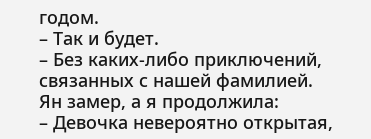годом.
– Так и будет.
– Без каких-либо приключений, связанных с нашей фамилией.
Ян замер, а я продолжила:
– Девочка невероятно открытая,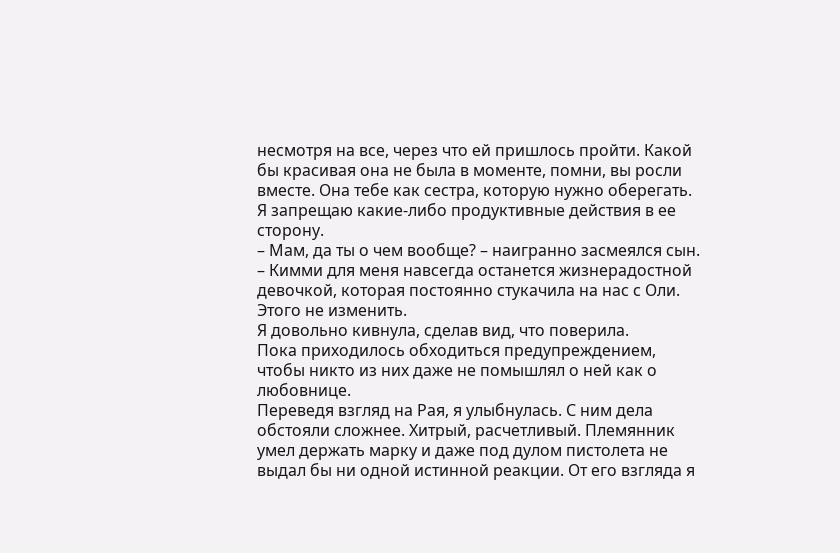несмотря на все, через что ей пришлось пройти. Какой бы красивая она не была в моменте, помни, вы росли вместе. Она тебе как сестра, которую нужно оберегать. Я запрещаю какие-либо продуктивные действия в ее сторону.
– Мам, да ты о чем вообще? – наигранно засмеялся сын. – Кимми для меня навсегда останется жизнерадостной девочкой, которая постоянно стукачила на нас с Оли. Этого не изменить.
Я довольно кивнула, сделав вид, что поверила.
Пока приходилось обходиться предупреждением, чтобы никто из них даже не помышлял о ней как о любовнице.
Переведя взгляд на Рая, я улыбнулась. С ним дела обстояли сложнее. Хитрый, расчетливый. Племянник умел держать марку и даже под дулом пистолета не выдал бы ни одной истинной реакции. От его взгляда я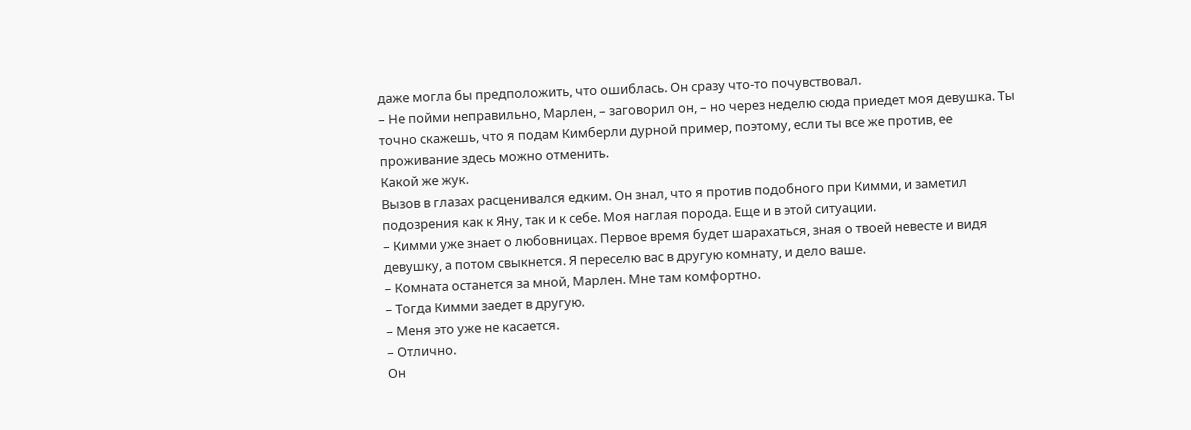даже могла бы предположить, что ошиблась. Он сразу что-то почувствовал.
– Не пойми неправильно, Марлен, – заговорил он, – но через неделю сюда приедет моя девушка. Ты точно скажешь, что я подам Кимберли дурной пример, поэтому, если ты все же против, ее проживание здесь можно отменить.
Какой же жук.
Вызов в глазах расценивался едким. Он знал, что я против подобного при Кимми, и заметил подозрения как к Яну, так и к себе. Моя наглая порода. Еще и в этой ситуации.
– Кимми уже знает о любовницах. Первое время будет шарахаться, зная о твоей невесте и видя девушку, а потом свыкнется. Я переселю вас в другую комнату, и дело ваше.
– Комната останется за мной, Марлен. Мне там комфортно.
– Тогда Кимми заедет в другую.
– Меня это уже не касается.
– Отлично.
Он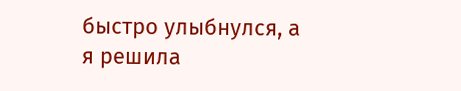быстро улыбнулся, а я решила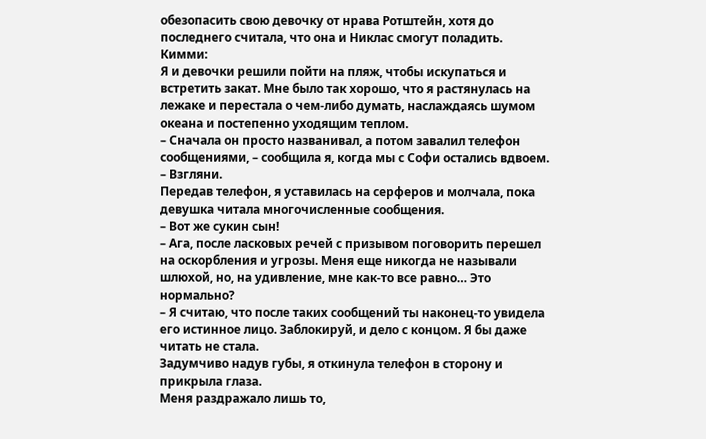обезопасить свою девочку от нрава Ротштейн, хотя до последнего считала, что она и Никлас смогут поладить.
Кимми:
Я и девочки решили пойти на пляж, чтобы искупаться и встретить закат. Мне было так хорошо, что я растянулась на лежаке и перестала о чем-либо думать, наслаждаясь шумом океана и постепенно уходящим теплом.
– Сначала он просто названивал, а потом завалил телефон сообщениями, – сообщила я, когда мы с Софи остались вдвоем. – Взгляни.
Передав телефон, я уставилась на серферов и молчала, пока девушка читала многочисленные сообщения.
– Вот же сукин сын!
– Ага, после ласковых речей с призывом поговорить перешел на оскорбления и угрозы. Меня еще никогда не называли шлюхой, но, на удивление, мне как-то все равно… Это нормально?
– Я считаю, что после таких сообщений ты наконец-то увидела его истинное лицо. Заблокируй, и дело с концом. Я бы даже читать не стала.
Задумчиво надув губы, я откинула телефон в сторону и прикрыла глаза.
Меня раздражало лишь то,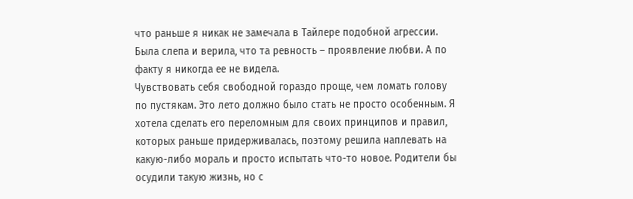что раньше я никак не замечала в Тайлере подобной агрессии. Была слепа и верила, что та ревность – проявление любви. А по факту я никогда ее не видела.
Чувствовать себя свободной гораздо проще, чем ломать голову по пустякам. Это лето должно было стать не просто особенным. Я хотела сделать его переломным для своих принципов и правил, которых раньше придерживалась, поэтому решила наплевать на какую-либо мораль и просто испытать что-то новое. Родители бы осудили такую жизнь, но с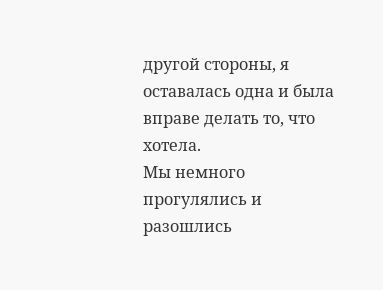другой стороны, я оставалась одна и была вправе делать то, что хотела.
Мы немного прогулялись и разошлись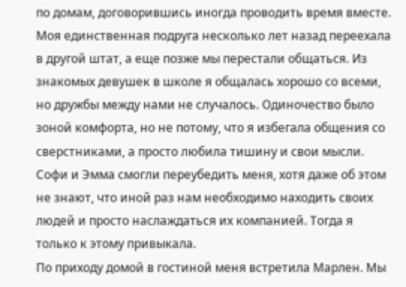по домам, договорившись иногда проводить время вместе.
Моя единственная подруга несколько лет назад переехала в другой штат, а еще позже мы перестали общаться. Из знакомых девушек в школе я общалась хорошо со всеми, но дружбы между нами не случалось. Одиночество было зоной комфорта, но не потому, что я избегала общения со сверстниками, а просто любила тишину и свои мысли. Софи и Эмма смогли переубедить меня, хотя даже об этом не знают, что иной раз нам необходимо находить своих людей и просто наслаждаться их компанией. Тогда я только к этому привыкала.
По приходу домой в гостиной меня встретила Марлен. Мы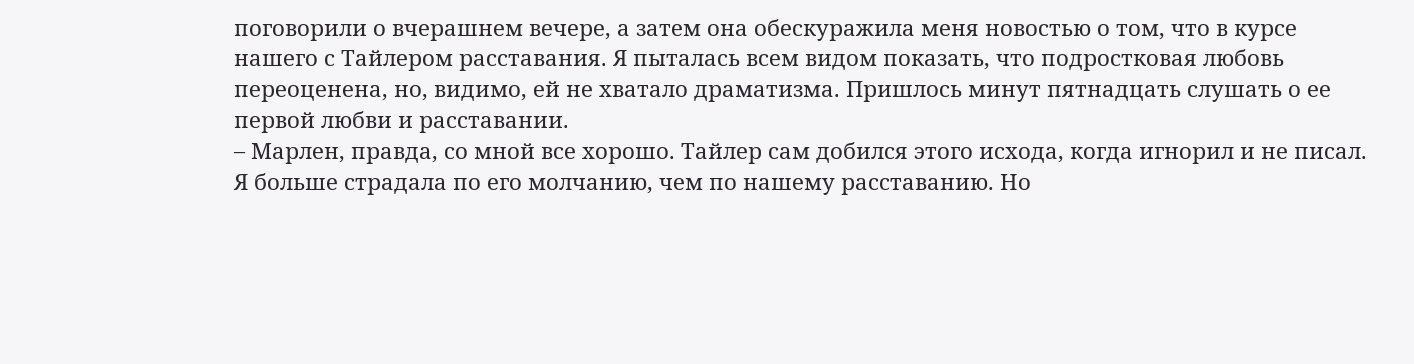поговорили о вчерашнем вечере, а затем она обескуражила меня новостью о том, что в курсе нашего с Тайлером расставания. Я пыталась всем видом показать, что подростковая любовь переоценена, но, видимо, ей не хватало драматизма. Пришлось минут пятнадцать слушать о ее первой любви и расставании.
– Марлен, правда, со мной все хорошо. Тайлер сам добился этого исхода, когда игнорил и не писал. Я больше страдала по его молчанию, чем по нашему расставанию. Но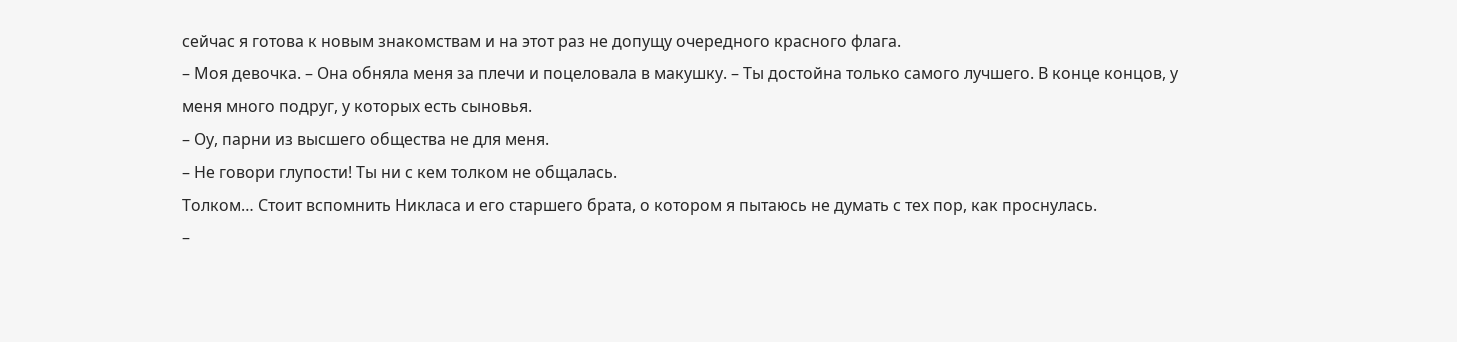сейчас я готова к новым знакомствам и на этот раз не допущу очередного красного флага.
– Моя девочка. – Она обняла меня за плечи и поцеловала в макушку. – Ты достойна только самого лучшего. В конце концов, у меня много подруг, у которых есть сыновья.
– Оу, парни из высшего общества не для меня.
– Не говори глупости! Ты ни с кем толком не общалась.
Толком… Стоит вспомнить Никласа и его старшего брата, о котором я пытаюсь не думать с тех пор, как проснулась.
–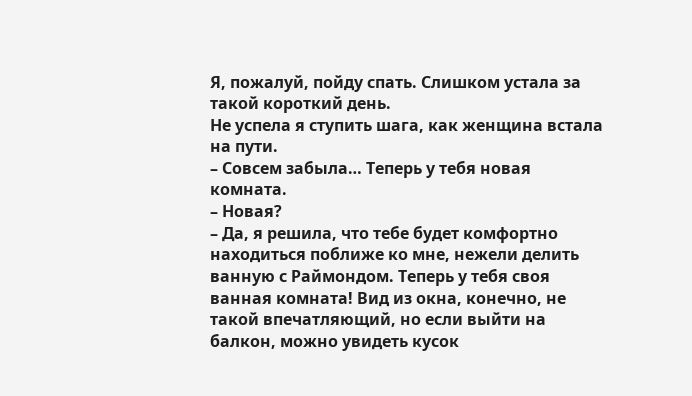Я, пожалуй, пойду спать. Слишком устала за такой короткий день.
Не успела я ступить шага, как женщина встала на пути.
– Совсем забыла… Теперь у тебя новая комната.
– Новая?
– Да, я решила, что тебе будет комфортно находиться поближе ко мне, нежели делить ванную с Раймондом. Теперь у тебя своя ванная комната! Вид из окна, конечно, не такой впечатляющий, но если выйти на балкон, можно увидеть кусок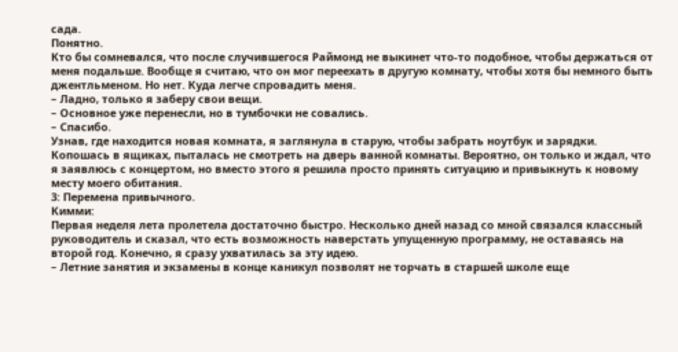сада.
Понятно.
Кто бы сомневался, что после случившегося Раймонд не выкинет что-то подобное, чтобы держаться от меня подальше. Вообще я считаю, что он мог переехать в другую комнату, чтобы хотя бы немного быть джентльменом. Но нет. Куда легче спровадить меня.
– Ладно, только я заберу свои вещи.
– Основное уже перенесли, но в тумбочки не совались.
– Спасибо.
Узнав, где находится новая комната, я заглянула в старую, чтобы забрать ноутбук и зарядки. Копошась в ящиках, пыталась не смотреть на дверь ванной комнаты. Вероятно, он только и ждал, что я заявлюсь с концертом, но вместо этого я решила просто принять ситуацию и привыкнуть к новому месту моего обитания.
3: Перемена привычного.
Кимми:
Первая неделя лета пролетела достаточно быстро. Несколько дней назад со мной связался классный руководитель и сказал, что есть возможность наверстать упущенную программу, не оставаясь на второй год. Конечно, я сразу ухватилась за эту идею.
– Летние занятия и экзамены в конце каникул позволят не торчать в старшей школе еще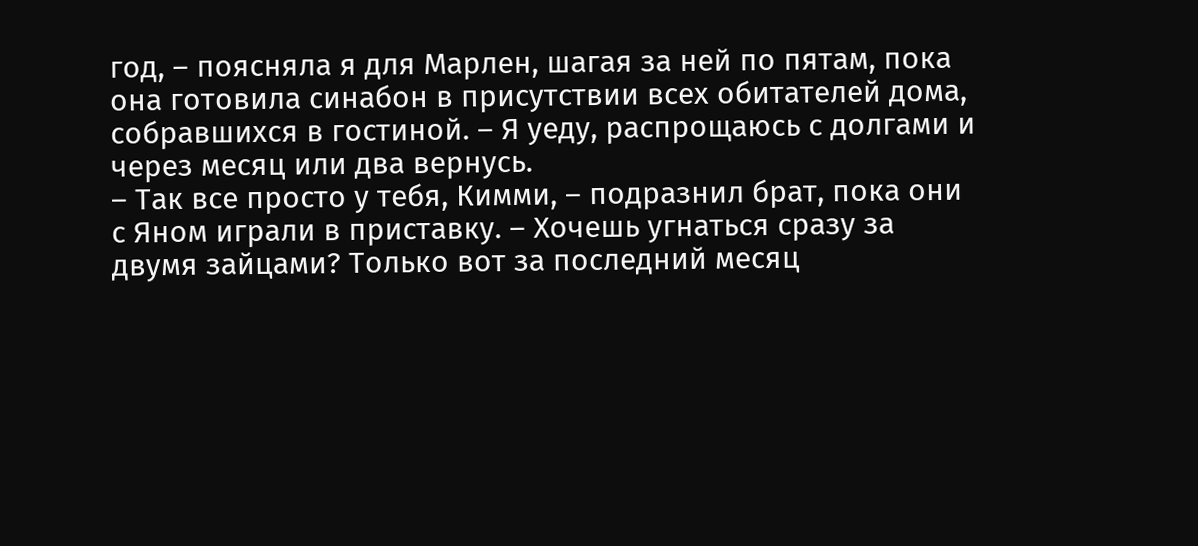год, – поясняла я для Марлен, шагая за ней по пятам, пока она готовила синабон в присутствии всех обитателей дома, собравшихся в гостиной. – Я уеду, распрощаюсь с долгами и через месяц или два вернусь.
– Так все просто у тебя, Кимми, – подразнил брат, пока они с Яном играли в приставку. – Хочешь угнаться сразу за двумя зайцами? Только вот за последний месяц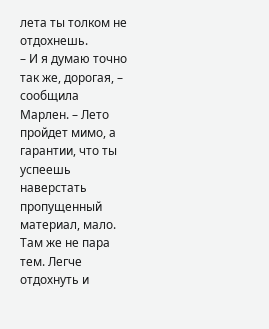лета ты толком не отдохнешь.
– И я думаю точно так же, дорогая, – сообщила Марлен. – Лето пройдет мимо, а гарантии, что ты успеешь наверстать пропущенный материал, мало. Там же не пара тем. Легче отдохнуть и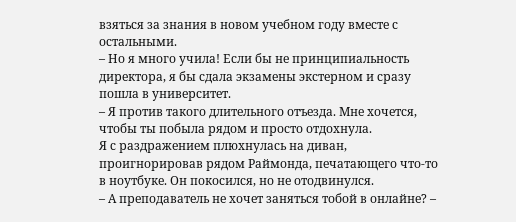взяться за знания в новом учебном году вместе с остальными.
– Но я много учила! Если бы не принципиальность директора, я бы сдала экзамены экстерном и сразу пошла в университет.
– Я против такого длительного отъезда. Мне хочется, чтобы ты побыла рядом и просто отдохнула.
Я с раздражением плюхнулась на диван, проигнорировав рядом Раймонда, печатающего что-то в ноутбуке. Он покосился, но не отодвинулся.
– А преподаватель не хочет заняться тобой в онлайне? –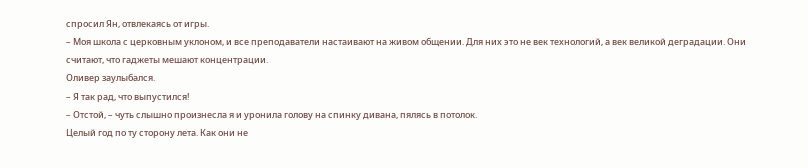спросил Ян, отвлекаясь от игры.
– Моя школа с церковным уклоном, и все преподаватели настаивают на живом общении. Для них это не век технологий, а век великой деградации. Они считают, что гаджеты мешают концентрации.
Оливер заулыбался.
– Я так рад, что выпустился!
– Отстой, – чуть слышно произнесла я и уронила голову на спинку дивана, пялясь в потолок.
Целый год по ту сторону лета. Как они не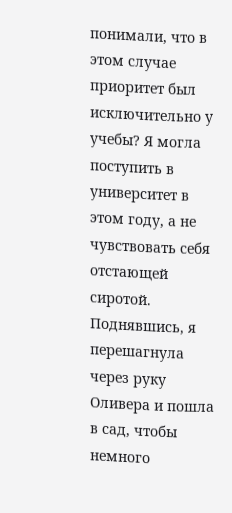понимали, что в этом случае приоритет был исключительно у учебы? Я могла поступить в университет в этом году, а не чувствовать себя отстающей сиротой.
Поднявшись, я перешагнула через руку Оливера и пошла в сад, чтобы немного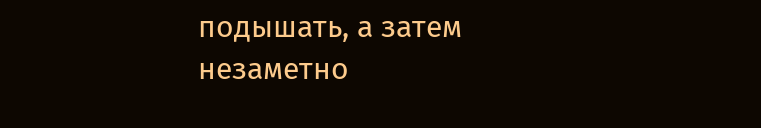подышать, а затем незаметно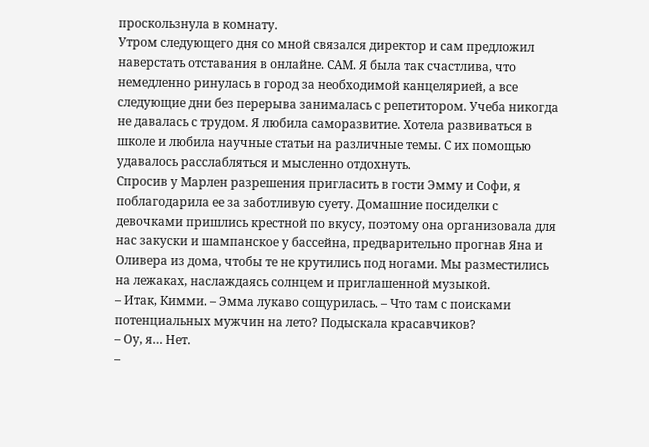проскользнула в комнату.
Утром следующего дня со мной связался директор и сам предложил наверстать отставания в онлайне. САМ. Я была так счастлива, что немедленно ринулась в город за необходимой канцелярией, а все следующие дни без перерыва занималась с репетитором. Учеба никогда не давалась с трудом. Я любила саморазвитие. Хотела развиваться в школе и любила научные статьи на различные темы. С их помощью удавалось расслабляться и мысленно отдохнуть.
Спросив у Марлен разрешения пригласить в гости Эмму и Софи, я поблагодарила ее за заботливую суету. Домашние посиделки с девочками пришлись крестной по вкусу, поэтому она организовала для нас закуски и шампанское у бассейна, предварительно прогнав Яна и Оливера из дома, чтобы те не крутились под ногами. Мы разместились на лежаках, наслаждаясь солнцем и приглашенной музыкой.
– Итак, Кимми. – Эмма лукаво сощурилась. – Что там с поисками потенциальных мужчин на лето? Подыскала красавчиков?
– Оу, я… Нет.
–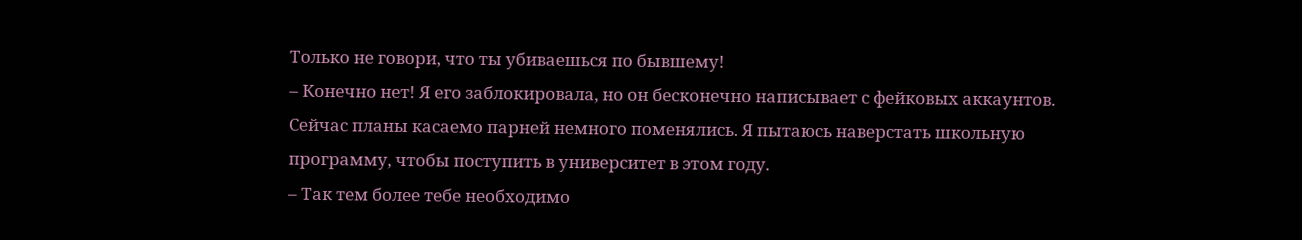Только не говори, что ты убиваешься по бывшему!
– Конечно нет! Я его заблокировала, но он бесконечно написывает с фейковых аккаунтов. Сейчас планы касаемо парней немного поменялись. Я пытаюсь наверстать школьную программу, чтобы поступить в университет в этом году.
– Так тем более тебе необходимо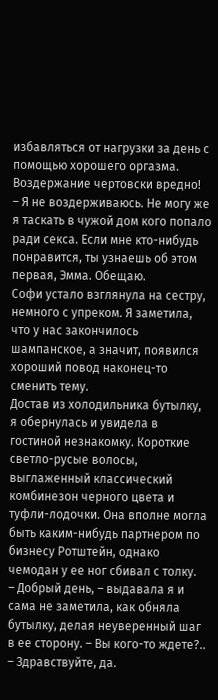избавляться от нагрузки за день с помощью хорошего оргазма. Воздержание чертовски вредно!
– Я не воздерживаюсь. Не могу же я таскать в чужой дом кого попало ради секса. Если мне кто-нибудь понравится, ты узнаешь об этом первая, Эмма. Обещаю.
Софи устало взглянула на сестру, немного с упреком. Я заметила, что у нас закончилось шампанское, а значит, появился хороший повод наконец-то сменить тему.
Достав из холодильника бутылку, я обернулась и увидела в гостиной незнакомку. Короткие светло-русые волосы, выглаженный классический комбинезон черного цвета и туфли-лодочки. Она вполне могла быть каким-нибудь партнером по бизнесу Ротштейн, однако чемодан у ее ног сбивал с толку.
– Добрый день, – выдавала я и сама не заметила, как обняла бутылку, делая неуверенный шаг в ее сторону. – Вы кого-то ждете?..
– Здравствуйте, да.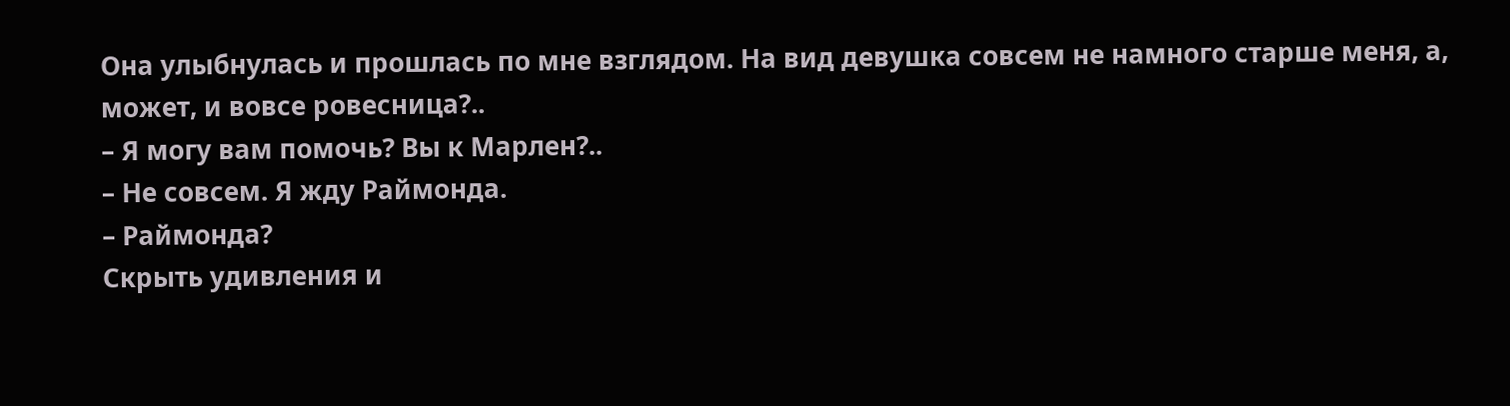Она улыбнулась и прошлась по мне взглядом. На вид девушка совсем не намного старше меня, а, может, и вовсе ровесница?..
– Я могу вам помочь? Вы к Марлен?..
– Не совсем. Я жду Раймонда.
– Раймонда?
Скрыть удивления и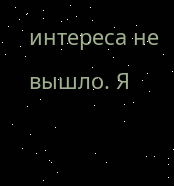интереса не вышло. Я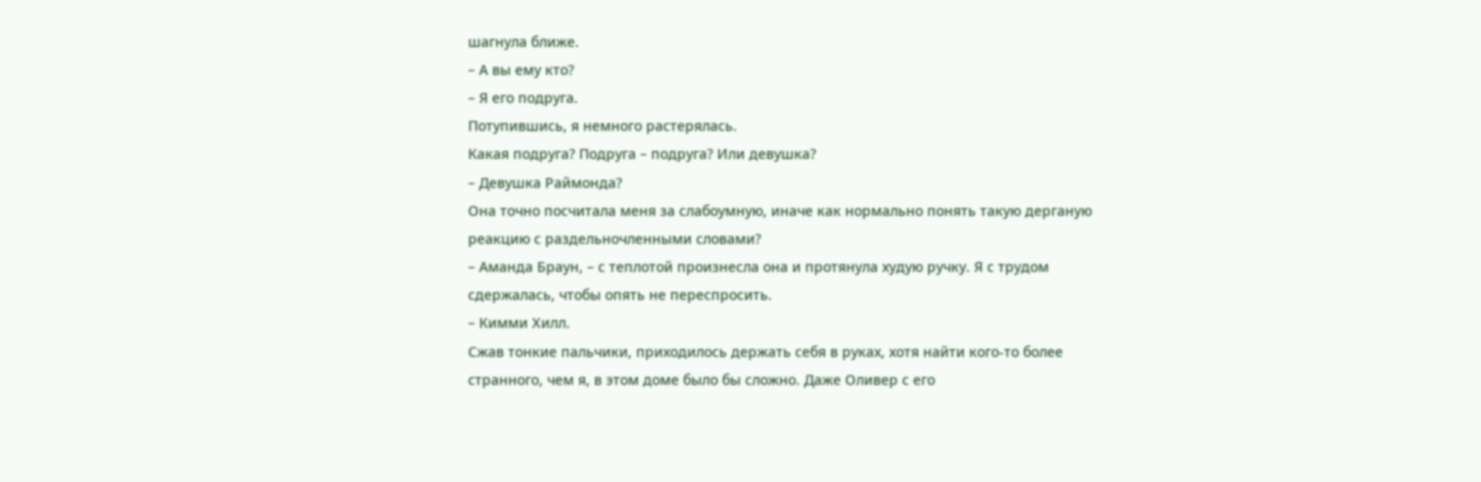шагнула ближе.
– А вы ему кто?
– Я его подруга.
Потупившись, я немного растерялась.
Какая подруга? Подруга – подруга? Или девушка?
– Девушка Раймонда?
Она точно посчитала меня за слабоумную, иначе как нормально понять такую дерганую реакцию с раздельночленными словами?
– Аманда Браун, – с теплотой произнесла она и протянула худую ручку. Я с трудом сдержалась, чтобы опять не переспросить.
– Кимми Хилл.
Сжав тонкие пальчики, приходилось держать себя в руках, хотя найти кого-то более странного, чем я, в этом доме было бы сложно. Даже Оливер с его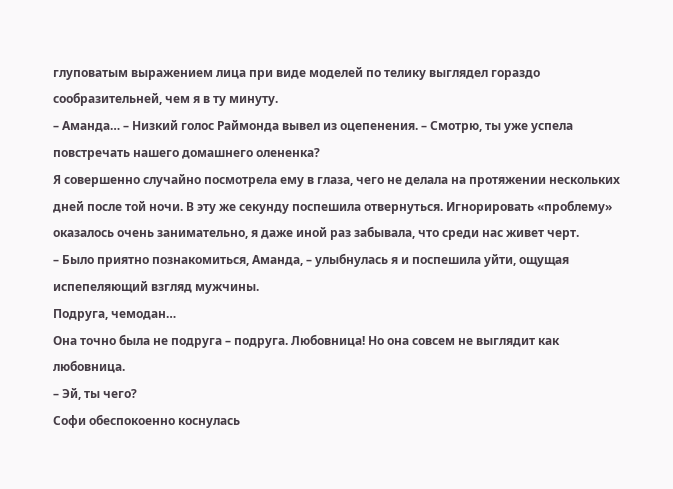глуповатым выражением лица при виде моделей по телику выглядел гораздо сообразительней, чем я в ту минуту.
– Аманда… – Низкий голос Раймонда вывел из оцепенения. – Смотрю, ты уже успела повстречать нашего домашнего олененка?
Я совершенно случайно посмотрела ему в глаза, чего не делала на протяжении нескольких дней после той ночи. В эту же секунду поспешила отвернуться. Игнорировать «проблему» оказалось очень занимательно, я даже иной раз забывала, что среди нас живет черт.
– Было приятно познакомиться, Аманда, – улыбнулась я и поспешила уйти, ощущая испепеляющий взгляд мужчины.
Подруга, чемодан…
Она точно была не подруга – подруга. Любовница! Но она совсем не выглядит как любовница.
– Эй, ты чего?
Софи обеспокоенно коснулась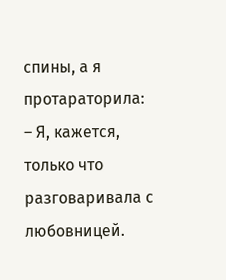спины, а я протараторила:
– Я, кажется, только что разговаривала с любовницей.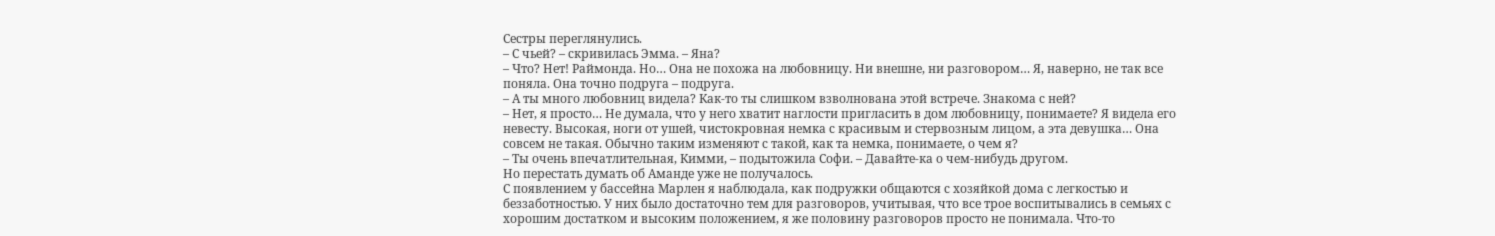Сестры переглянулись.
– С чьей? – скривилась Эмма. – Яна?
– Что? Нет! Раймонда. Но… Она не похожа на любовницу. Ни внешне, ни разговором… Я, наверно, не так все поняла. Она точно подруга – подруга.
– А ты много любовниц видела? Как-то ты слишком взволнована этой встрече. Знакома с ней?
– Нет, я просто… Не думала, что у него хватит наглости пригласить в дом любовницу, понимаете? Я видела его невесту. Высокая, ноги от ушей, чистокровная немка с красивым и стервозным лицом, а эта девушка… Она совсем не такая. Обычно таким изменяют с такой, как та немка, понимаете, о чем я?
– Ты очень впечатлительная, Кимми, – подытожила Софи. – Давайте-ка о чем-нибудь другом.
Но перестать думать об Аманде уже не получалось.
С появлением у бассейна Марлен я наблюдала, как подружки общаются с хозяйкой дома с легкостью и беззаботностью. У них было достаточно тем для разговоров, учитывая, что все трое воспитывались в семьях с хорошим достатком и высоким положением, я же половину разговоров просто не понимала. Что-то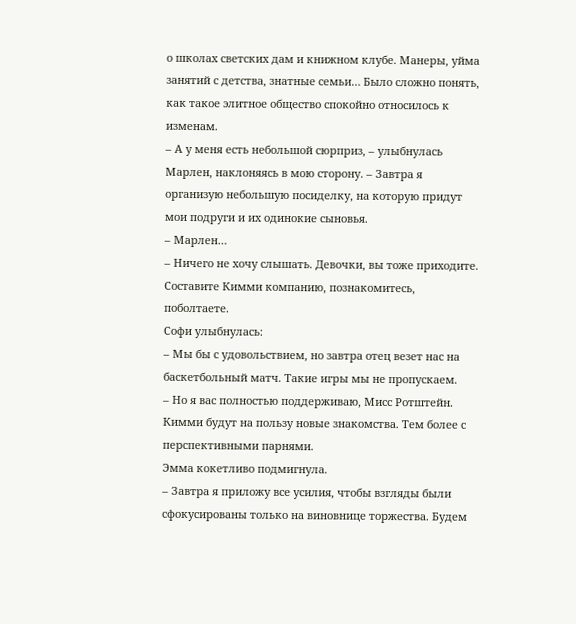о школах светских дам и книжном клубе. Манеры, уйма занятий с детства, знатные семьи… Было сложно понять, как такое элитное общество спокойно относилось к изменам.
– А у меня есть небольшой сюрприз, – улыбнулась Марлен, наклоняясь в мою сторону. – Завтра я организую небольшую посиделку, на которую придут мои подруги и их одинокие сыновья.
– Марлен…
– Ничего не хочу слышать. Девочки, вы тоже приходите. Составите Кимми компанию, познакомитесь, поболтаете.
Софи улыбнулась:
– Мы бы с удовольствием, но завтра отец везет нас на баскетбольный матч. Такие игры мы не пропускаем.
– Но я вас полностью поддерживаю, Мисс Ротштейн. Кимми будут на пользу новые знакомства. Тем более с перспективными парнями.
Эмма кокетливо подмигнула.
– Завтра я приложу все усилия, чтобы взгляды были сфокусированы только на виновнице торжества. Будем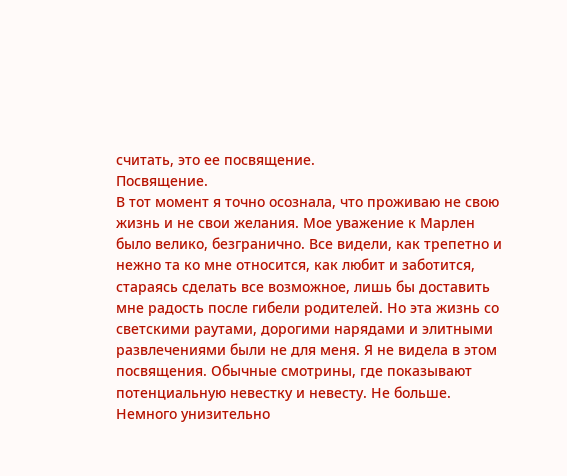считать, это ее посвящение.
Посвящение.
В тот момент я точно осознала, что проживаю не свою жизнь и не свои желания. Мое уважение к Марлен было велико, безгранично. Все видели, как трепетно и нежно та ко мне относится, как любит и заботится, стараясь сделать все возможное, лишь бы доставить мне радость после гибели родителей. Но эта жизнь со светскими раутами, дорогими нарядами и элитными развлечениями были не для меня. Я не видела в этом посвящения. Обычные смотрины, где показывают потенциальную невестку и невесту. Не больше. Немного унизительно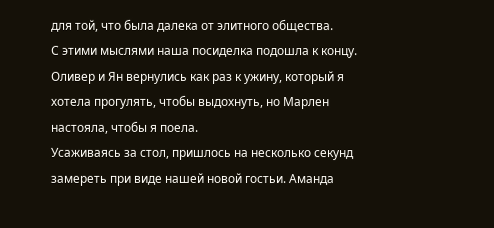для той, что была далека от элитного общества.
С этими мыслями наша посиделка подошла к концу. Оливер и Ян вернулись как раз к ужину, который я хотела прогулять, чтобы выдохнуть, но Марлен настояла, чтобы я поела.
Усаживаясь за стол, пришлось на несколько секунд замереть при виде нашей новой гостьи. Аманда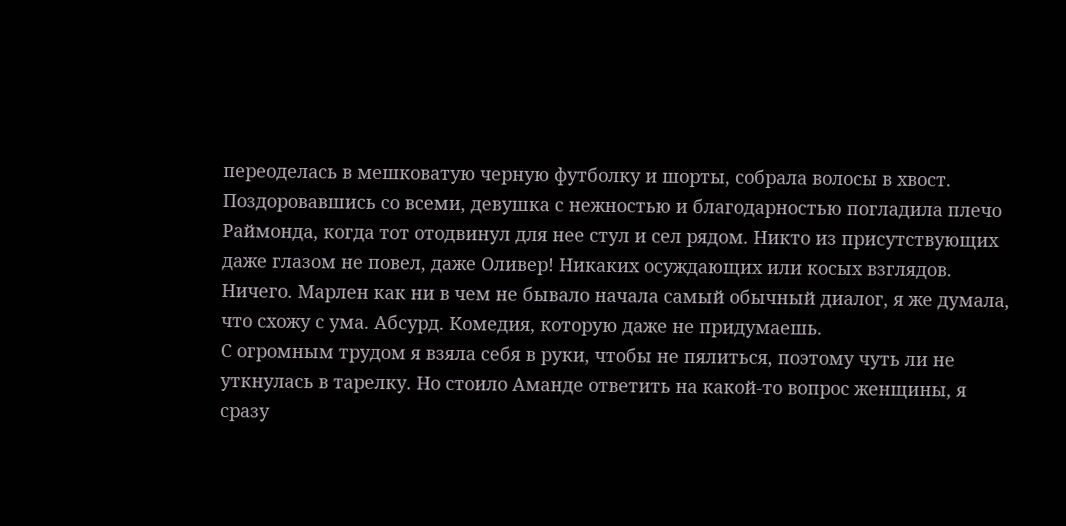переоделась в мешковатую черную футболку и шорты, собрала волосы в хвост. Поздоровавшись со всеми, девушка с нежностью и благодарностью погладила плечо Раймонда, когда тот отодвинул для нее стул и сел рядом. Никто из присутствующих даже глазом не повел, даже Оливер! Никаких осуждающих или косых взглядов. Ничего. Марлен как ни в чем не бывало начала самый обычный диалог, я же думала, что схожу с ума. Абсурд. Комедия, которую даже не придумаешь.
С огромным трудом я взяла себя в руки, чтобы не пялиться, поэтому чуть ли не уткнулась в тарелку. Но стоило Аманде ответить на какой-то вопрос женщины, я сразу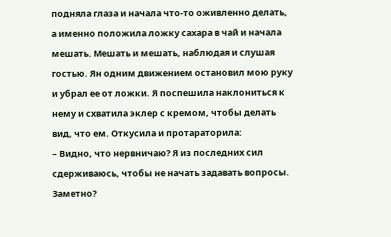подняла глаза и начала что-то оживленно делать, а именно положила ложку сахара в чай и начала мешать. Мешать и мешать, наблюдая и слушая гостью. Ян одним движением остановил мою руку и убрал ее от ложки. Я поспешила наклониться к нему и схватила эклер с кремом, чтобы делать вид, что ем. Откусила и протараторила:
– Видно, что нервничаю? Я из последних сил сдерживаюсь, чтобы не начать задавать вопросы. Заметно?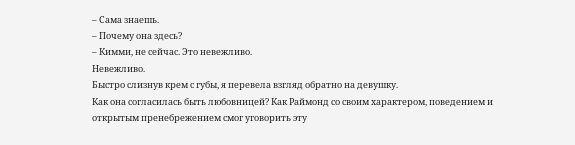– Сама знаешь.
– Почему она здесь?
– Кимми, не сейчас. Это невежливо.
Невежливо.
Быстро слизнув крем с губы, я перевела взгляд обратно на девушку.
Как она согласилась быть любовницей? Как Раймонд со своим характером, поведением и открытым пренебрежением смог уговорить эту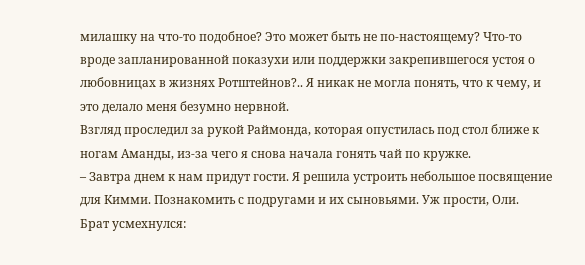милашку на что-то подобное? Это может быть не по-настоящему? Что-то вроде запланированной показухи или поддержки закрепившегося устоя о любовницах в жизнях Ротштейнов?.. Я никак не могла понять, что к чему, и это делало меня безумно нервной.
Взгляд проследил за рукой Раймонда, которая опустилась под стол ближе к ногам Аманды, из-за чего я снова начала гонять чай по кружке.
– Завтра днем к нам придут гости. Я решила устроить небольшое посвящение для Кимми. Познакомить с подругами и их сыновьями. Уж прости, Оли.
Брат усмехнулся: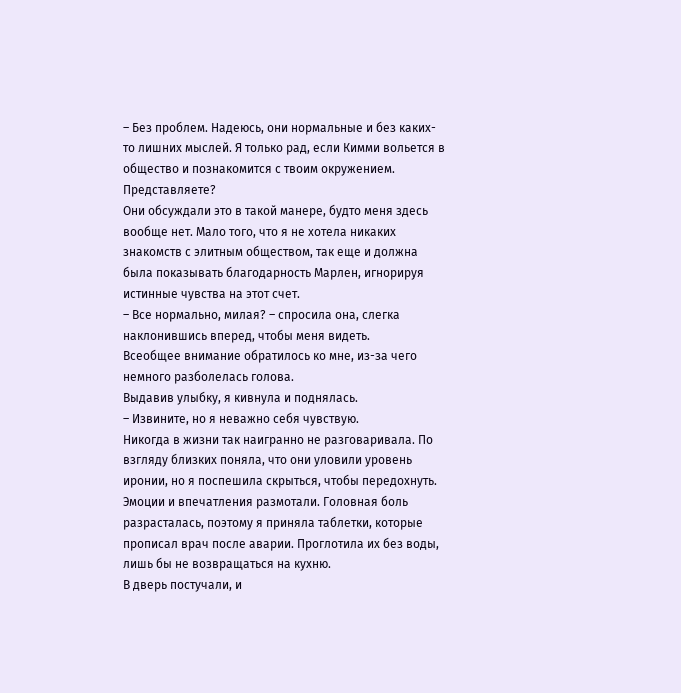– Без проблем. Надеюсь, они нормальные и без каких-то лишних мыслей. Я только рад, если Кимми вольется в общество и познакомится с твоим окружением.
Представляете?
Они обсуждали это в такой манере, будто меня здесь вообще нет. Мало того, что я не хотела никаких знакомств с элитным обществом, так еще и должна была показывать благодарность Марлен, игнорируя истинные чувства на этот счет.
– Все нормально, милая? – спросила она, слегка наклонившись вперед, чтобы меня видеть.
Всеобщее внимание обратилось ко мне, из-за чего немного разболелась голова.
Выдавив улыбку, я кивнула и поднялась.
– Извините, но я неважно себя чувствую.
Никогда в жизни так наигранно не разговаривала. По взгляду близких поняла, что они уловили уровень иронии, но я поспешила скрыться, чтобы передохнуть.
Эмоции и впечатления размотали. Головная боль разрасталась, поэтому я приняла таблетки, которые прописал врач после аварии. Проглотила их без воды, лишь бы не возвращаться на кухню.
В дверь постучали, и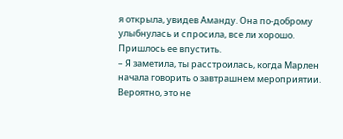я открыла, увидев Аманду. Она по-доброму улыбнулась и спросила, все ли хорошо. Пришлось ее впустить.
– Я заметила, ты расстроилась, когда Марлен начала говорить о завтрашнем мероприятии. Вероятно, это не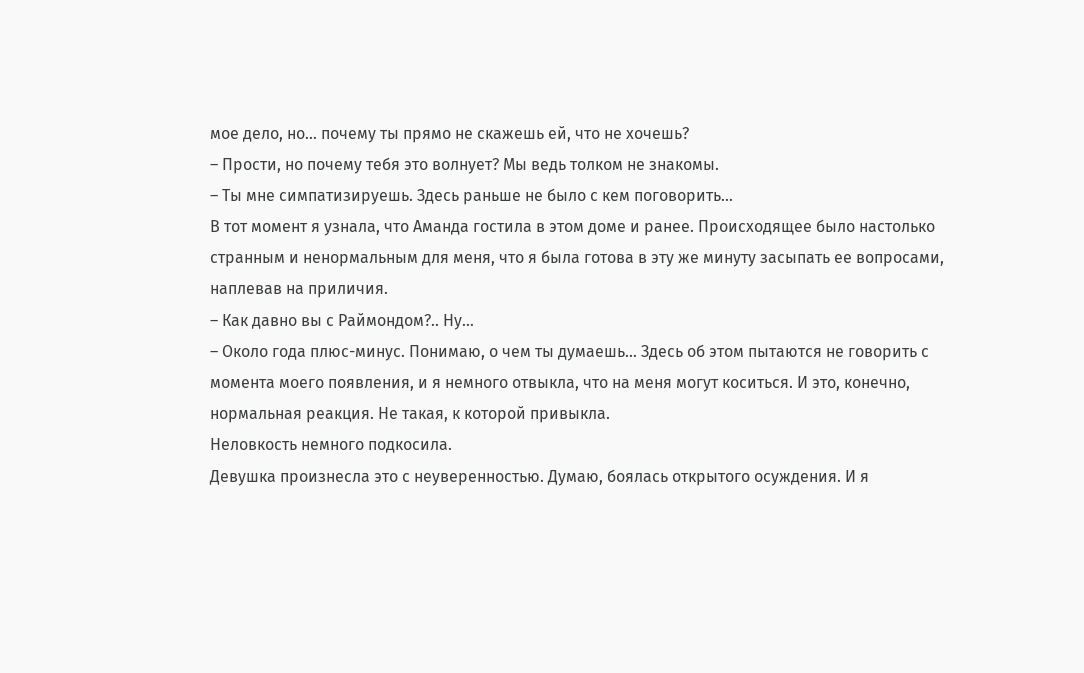мое дело, но… почему ты прямо не скажешь ей, что не хочешь?
– Прости, но почему тебя это волнует? Мы ведь толком не знакомы.
– Ты мне симпатизируешь. Здесь раньше не было с кем поговорить…
В тот момент я узнала, что Аманда гостила в этом доме и ранее. Происходящее было настолько странным и ненормальным для меня, что я была готова в эту же минуту засыпать ее вопросами, наплевав на приличия.
– Как давно вы с Раймондом?.. Ну…
– Около года плюс-минус. Понимаю, о чем ты думаешь… Здесь об этом пытаются не говорить с момента моего появления, и я немного отвыкла, что на меня могут коситься. И это, конечно, нормальная реакция. Не такая, к которой привыкла.
Неловкость немного подкосила.
Девушка произнесла это с неуверенностью. Думаю, боялась открытого осуждения. И я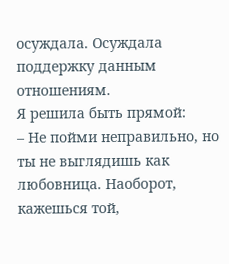осуждала. Осуждала поддержку данным отношениям.
Я решила быть прямой:
– Не пойми неправильно, но ты не выглядишь как любовница. Наоборот, кажешься той,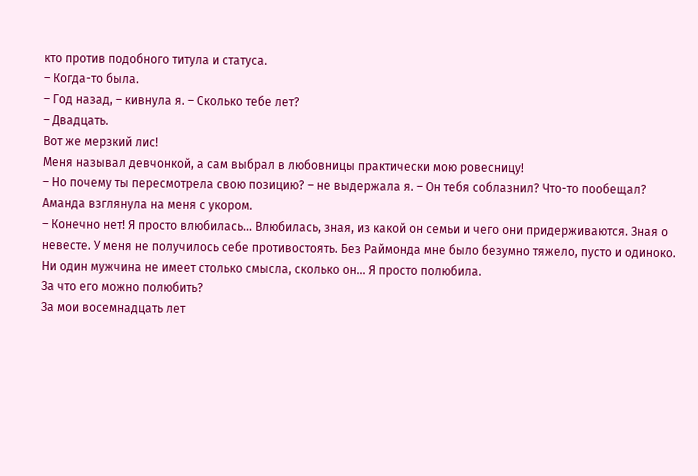кто против подобного титула и статуса.
– Когда-то была.
– Год назад, – кивнула я. – Сколько тебе лет?
– Двадцать.
Вот же мерзкий лис!
Меня называл девчонкой, а сам выбрал в любовницы практически мою ровесницу!
– Но почему ты пересмотрела свою позицию? – не выдержала я. – Он тебя соблазнил? Что-то пообещал?
Аманда взглянула на меня с укором.
– Конечно нет! Я просто влюбилась… Влюбилась, зная, из какой он семьи и чего они придерживаются. Зная о невесте. У меня не получилось себе противостоять. Без Раймонда мне было безумно тяжело, пусто и одиноко. Ни один мужчина не имеет столько смысла, сколько он… Я просто полюбила.
За что его можно полюбить?
За мои восемнадцать лет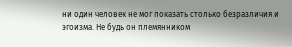ни один человек не мог показать столько безразличия и эгоизма. Не будь он племянником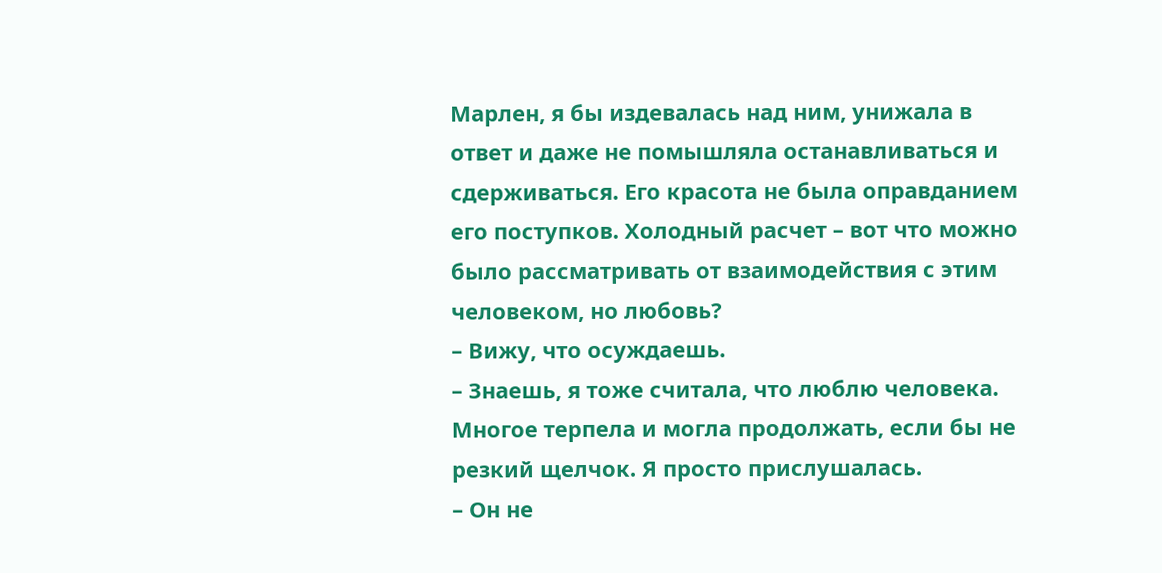Марлен, я бы издевалась над ним, унижала в ответ и даже не помышляла останавливаться и сдерживаться. Его красота не была оправданием его поступков. Холодный расчет – вот что можно было рассматривать от взаимодействия с этим человеком, но любовь?
– Вижу, что осуждаешь.
– Знаешь, я тоже считала, что люблю человека. Многое терпела и могла продолжать, если бы не резкий щелчок. Я просто прислушалась.
– Он не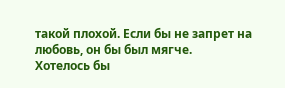такой плохой. Если бы не запрет на любовь, он бы был мягче.
Хотелось бы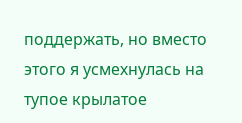поддержать, но вместо этого я усмехнулась на тупое крылатое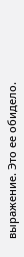выражение. Это ее обидело.